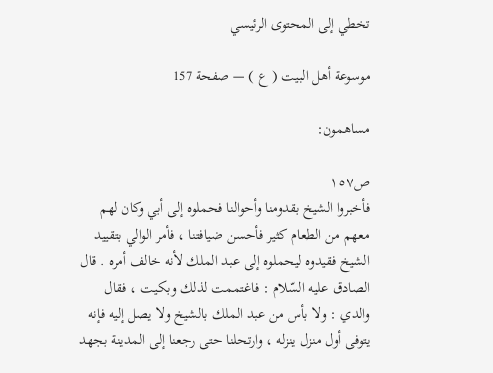تخطي إلى المحتوى الرئيسي

موسوعة أهل البيت ( ع ) — صفحة 157

مساهمون:

ص١٥٧
فأخبروا الشيخ بقدومنا وأحوالنا فحملوه إلى أبي وكان لهم معهم من الطعام كثير فأحسن ضيافتنا ، فأمر الوالي بتقييد الشيخ فقيدوه ليحملوه إلى عبد الملك لأنه خالف أمره . قال الصادق عليه السّلام : فاغتممت لذلك وبكيت ، فقال والدي : ولا بأس من عبد الملك بالشيخ ولا يصل إليه فإنه يتوفى أول منزل ينزله ، وارتحلنا حتى رجعنا إلى المدينة بجهد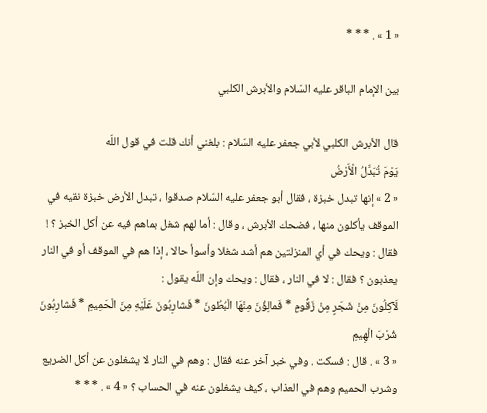« 1 » . * * *

بين الإمام الباقر عليه السّلام والأبرش الكلبي

قال الأبرش الكلبي لأبي جعفر عليه السّلام : بلغني أنك قلت في قول اللّه
يَوْمَ تُبَدَّلُ الْأَرْضُ
« 2 » إنها تبدل خبزة ، فقال أبو جعفر عليه السّلام صدقوا ، تبدل الأرض خبزة نقيه في الموقف يأكلون منها ، فضحك الأبرش ، وقال : أما لهم شغل بماهم فيه عن أكل الخبز ؟ ! فقال : ويحك في أي المنزلتين هم أشد شغلا وأسوأ حالا ، إذا هم في الموقف أو في النار يعذبون ؟ فقال : لا في النار ، فقال : ويحك وإن اللّه يقول :
لَآكِلُونَ مِنْ شَجَرٍ مِنْ زَقُّومٍ * فَمالِؤُنَ مِنْهَا الْبُطُونَ * فَشارِبُونَ عَلَيْهِ مِنَ الْحَمِيمِ * فَشارِبُونَ شُرْبَ الْهِيمِ
« 3 » . قال : فسكت . وفي خبر آخر عنه فقال : وهم في النار لا يشغلون عن أكل الضريع وشرب الحميم وهم في العذاب ، كيف يشغلون عنه في الحساب ؟ « 4 » . * * *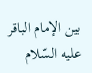بين الإمام الباقر عليه السّلام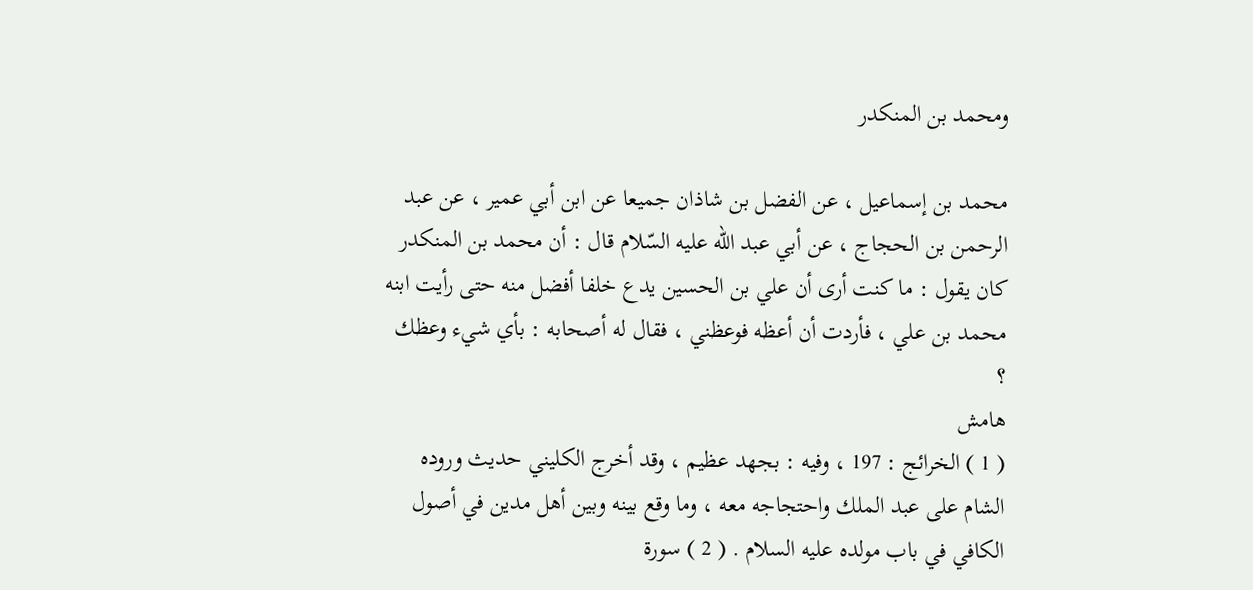ومحمد بن المنكدر

محمد بن إسماعيل ، عن الفضل بن شاذان جميعا عن ابن أبي عمير ، عن عبد الرحمن بن الحجاج ، عن أبي عبد اللّه عليه السّلام قال : أن محمد بن المنكدر كان يقول : ما كنت أرى أن علي بن الحسين يدع خلفا أفضل منه حتى رأيت ابنه محمد بن علي ، فأردت أن أعظه فوعظني ، فقال له أصحابه : بأي شيء وعظك ؟
هامش
( 1 ) الخرائج : 197 ، وفيه : بجهد عظيم ، وقد أخرج الكليني حديث وروده الشام على عبد الملك واحتجاجه معه ، وما وقع بينه وبين أهل مدين في أصول الكافي في باب مولده عليه السلام . ( 2 ) سورة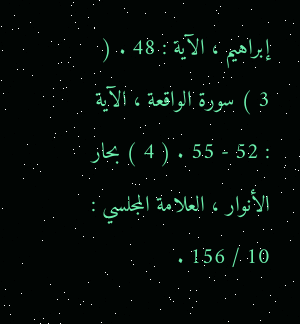إبراهيم ، الآية : 48 . ( 3 ) سورة الواقعة ، الآية : 52 - 55 . ( 4 ) بحار الأنوار ، العلامة المجلسي : 10 / 156 .